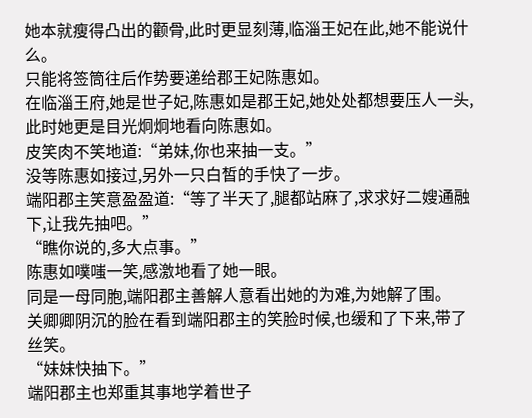她本就瘦得凸出的颧骨,此时更显刻薄,临淄王妃在此,她不能说什么。
只能将签筒往后作势要递给郡王妃陈惠如。
在临淄王府,她是世子妃,陈惠如是郡王妃,她处处都想要压人一头,此时她更是目光炯炯地看向陈惠如。
皮笑肉不笑地道:“弟妹,你也来抽一支。”
没等陈惠如接过,另外一只白皙的手快了一步。
端阳郡主笑意盈盈道:“等了半天了,腿都站麻了,求求好二嫂通融下,让我先抽吧。”
“瞧你说的,多大点事。”
陈惠如噗嗤一笑,感激地看了她一眼。
同是一母同胞,端阳郡主善解人意看出她的为难,为她解了围。
关卿卿阴沉的脸在看到端阳郡主的笑脸时候,也缓和了下来,带了丝笑。
“妹妹快抽下。”
端阳郡主也郑重其事地学着世子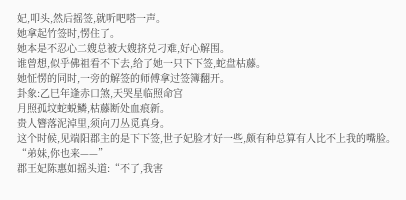妃,叩头,然后摇签,就听吧嗒一声。
她拿起竹签时,愣住了。
她本是不忍心二嫂总被大嫂挤兑刁难,好心解围。
谁曾想,似乎佛祖看不下去,给了她一只下下签,蛇盘枯藤。
她怔愣的同时,一旁的解签的师傅拿过签簿翻开。
卦象:乙巳年逢赤口煞,天哭星临照命宫
月照孤坟蛇蜕鳞,枯藤断处血痕新。
贵人簪落泥淖里,须向刀丛觅真身。
这个时候,见端阳郡主的是下下签,世子妃脸才好一些,颇有种总算有人比不上我的嘴脸。
“弟妹,你也来——”
郡王妃陈惠如摇头道:“不了,我害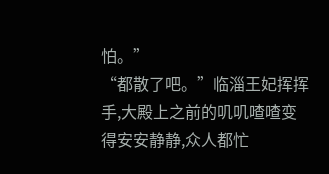怕。”
“都散了吧。”临淄王妃挥挥手,大殿上之前的叽叽喳喳变得安安静静,众人都忙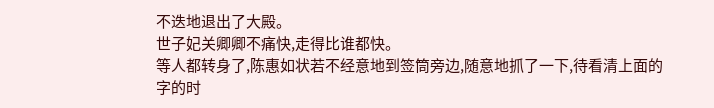不迭地退出了大殿。
世子妃关卿卿不痛快,走得比谁都快。
等人都转身了,陈惠如状若不经意地到签筒旁边,随意地抓了一下,待看清上面的字的时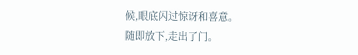候,眼底闪过惊讶和喜意。
随即放下,走出了门。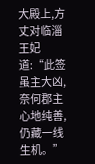大殿上,方丈对临淄王妃道:“此签虽主大凶,奈何郡主心地纯善,仍藏一线生机。”